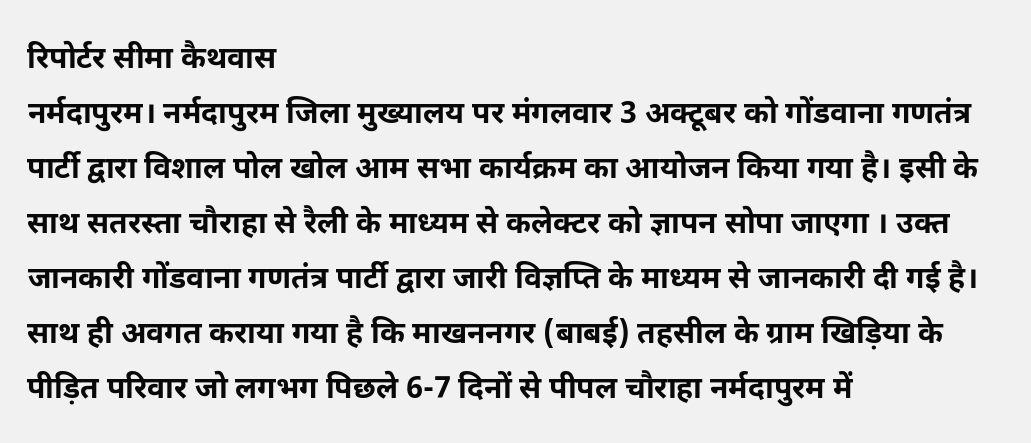रिपोर्टर सीमा कैथवास
नर्मदापुरम। नर्मदापुरम जिला मुख्यालय पर मंगलवार 3 अक्टूबर को गोंडवाना गणतंत्र पार्टी द्वारा विशाल पोल खोल आम सभा कार्यक्रम का आयोजन किया गया है। इसी के साथ सतरस्ता चौराहा से रैली के माध्यम से कलेक्टर को ज्ञापन सोपा जाएगा । उक्त जानकारी गोंडवाना गणतंत्र पार्टी द्वारा जारी विज्ञप्ति के माध्यम से जानकारी दी गई है। साथ ही अवगत कराया गया है कि माखननगर (बाबई) तहसील के ग्राम खिड़िया के पीड़ित परिवार जो लगभग पिछले 6-7 दिनों से पीपल चौराहा नर्मदापुरम में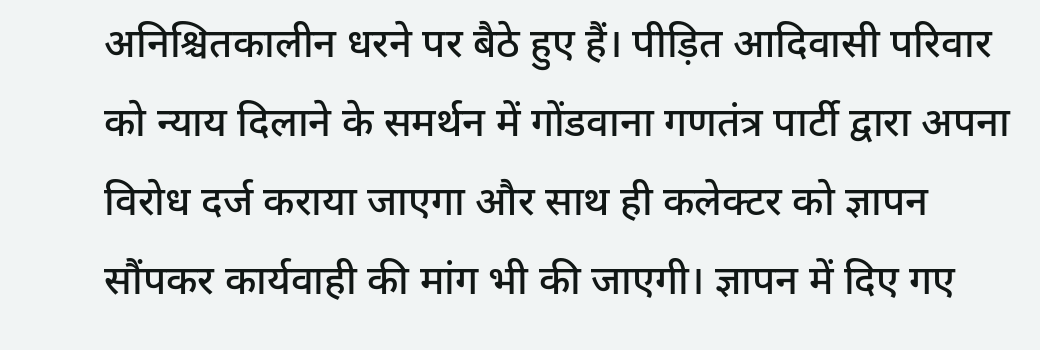अनिश्चितकालीन धरने पर बैठे हुए हैं। पीड़ित आदिवासी परिवार को न्याय दिलाने के समर्थन में गोंडवाना गणतंत्र पार्टी द्वारा अपना विरोध दर्ज कराया जाएगा और साथ ही कलेक्टर को ज्ञापन सौंपकर कार्यवाही की मांग भी की जाएगी। ज्ञापन में दिए गए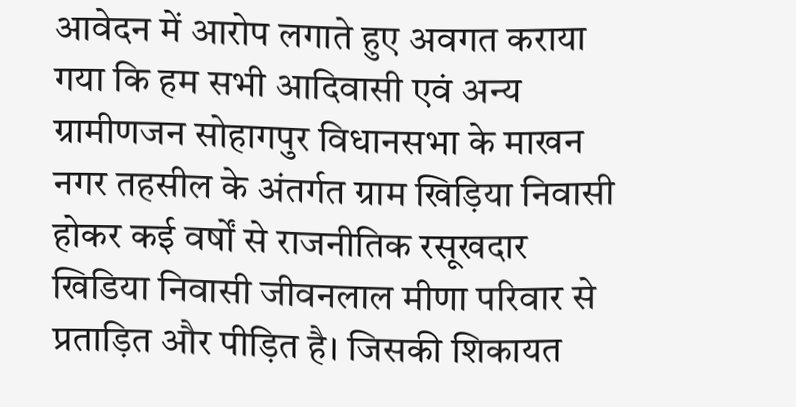आवेदन में आरोप लगाते हुए अवगत कराया गया कि हम सभी आदिवासी एवं अन्य ग्रामीणजन सोहागपुर विधानसभा के माखन नगर तहसील के अंतर्गत ग्राम खिड़िया निवासी होकर कई वर्षों से राजनीतिक रसूखदार खिडिया निवासी जीवनलाल मीणा परिवार से प्रताड़ित और पीड़ित है। जिसकी शिकायत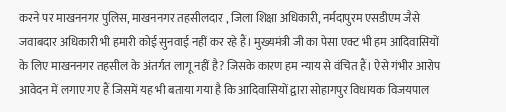करने पर माखननगर पुलिस, माखननगर तहसीलदार , जिला शिक्षा अधिकारी, नर्मदापुरम एसडीएम जैसे जवाबदार अधिकारी भी हमारी कोई सुनवाई नहीं कर रहे हैं। मुख्यमंत्री जी का पेसा एक्ट भी हम आदिवासियों के लिए माखननगर तहसील के अंतर्गत लागू नहीं है? जिसके कारण हम न्याय से वंचित हैं। ऐसे गंभीर आरोप आवेदन में लगाए गए हैं जिसमें यह भी बताया गया है कि आदिवासियों द्वारा सोहागपुर विधायक विजयपाल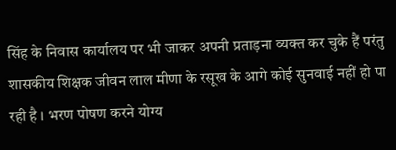सिंह के निवास कार्यालय पर भी जाकर अपनी प्रताड़ना व्यक्त कर चुके हैं परंतु शासकीय शिक्षक जीवन लाल मीणा के रसूख के आगे कोई सुनवाई नहीं हो पा रही है । भरण पोषण करने योग्य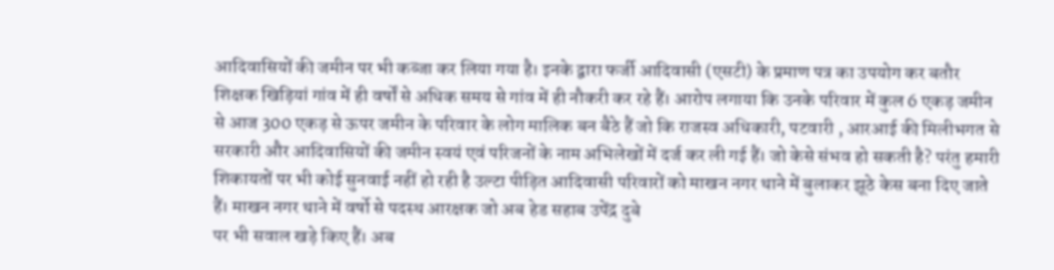आदिवासियों की जमीन पर भी कब्जा कर लिया गया है। इनके द्वारा फर्जी आदिवासी (एसटी) के प्रमाण पत्र का उपयोग कर बतौर शिक्षक खिड़ियां गांव में ही वर्षों से अधिक समय से गांव में ही नौकरी कर रहे हैं। आरोप लगाया कि उनके परिवार में कुल 6 एकड़ जमीन से आज 300 एकड़ से ऊपर जमीन के परिवार के लोग मालिक बन बैठे हैं जो कि राजस्व अधिकारी, पटवारी , आरआई की मिलीभगत से सरकारी और आदिवासियों की जमीन स्वयं एवं परिजनों के नाम अभिलेखों में दर्ज कर ली गई हैं। जो केसे संभव हो सकती है? परंतु हमारी शिकायतों पर भी कोई सुनवाई नहीं हो रही है उल्टा पीड़ित आदिवासी परिवारों को माखन नगर थाने में बुलाकर झूठे केस बना दिए जाते हैं। माखन नगर थाने में वर्षो से पदस्थ आरक्षक जो अब हेड सहाब उपेंद्र दुबे
पर भी सवाल खड़े किए हैं। अब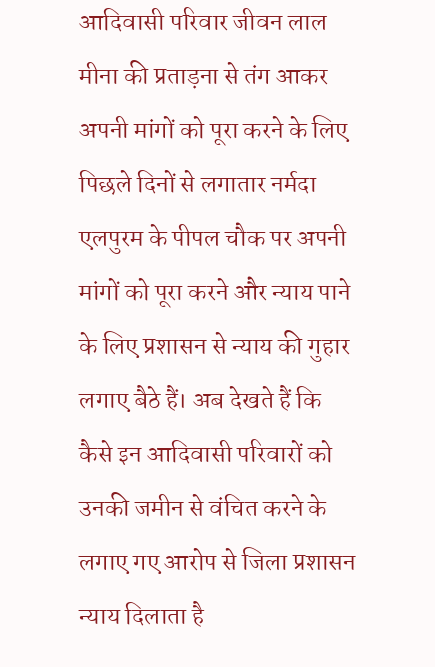आदिवासी परिवार जीवन लाल मीना की प्रताड़ना से तंग आकर अपनी मांगों को पूरा करने के लिए पिछले दिनों से लगातार नर्मदा एलपुरम के पीपल चौक पर अपनी मांगों को पूरा करने और न्याय पाने के लिए प्रशासन से न्याय की गुहार लगाए बैठे हैं। अब देखते हैं कि कैसे इन आदिवासी परिवारों को उनकी जमीन से वंचित करने के लगाए गए आरोप से जिला प्रशासन न्याय दिलाता है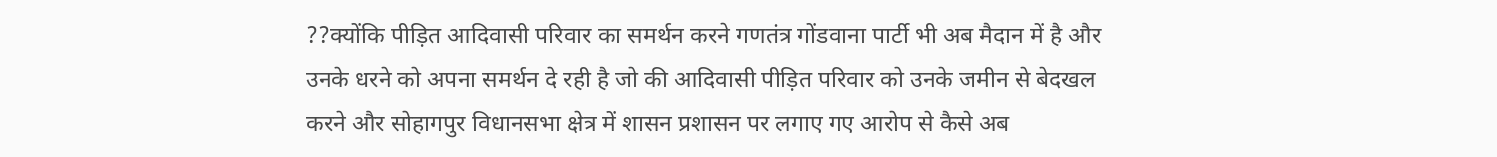??क्योंकि पीड़ित आदिवासी परिवार का समर्थन करने गणतंत्र गोंडवाना पार्टी भी अब मैदान में है और उनके धरने को अपना समर्थन दे रही है जो की आदिवासी पीड़ित परिवार को उनके जमीन से बेदखल करने और सोहागपुर विधानसभा क्षेत्र में शासन प्रशासन पर लगाए गए आरोप से कैसे अब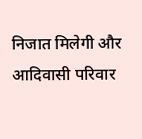निजात मिलेगी और आदिवासी परिवार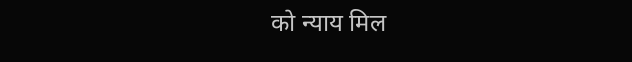को न्याय मिल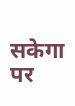सकेगा पर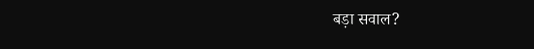बड़ा सवाल?